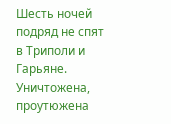Шесть ночей подряд не спят в Триполи и Гарьяне. Уничтожена, проутюжена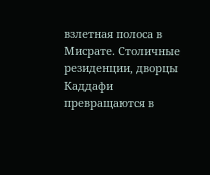взлетная полоса в Мисрате. Столичные резиденции, дворцы Каддафи превращаются в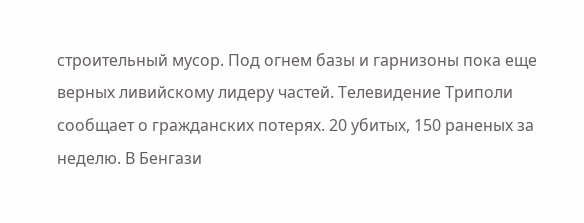строительный мусор. Под огнем базы и гарнизоны пока еще верных ливийскому лидеру частей. Телевидение Триполи сообщает о гражданских потерях. 20 убитых, 150 раненых за неделю. В Бенгази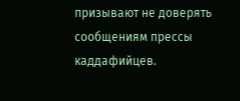призывают не доверять сообщениям прессы каддафийцев.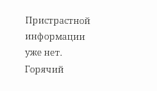Пристрастной информации уже нет. Горячий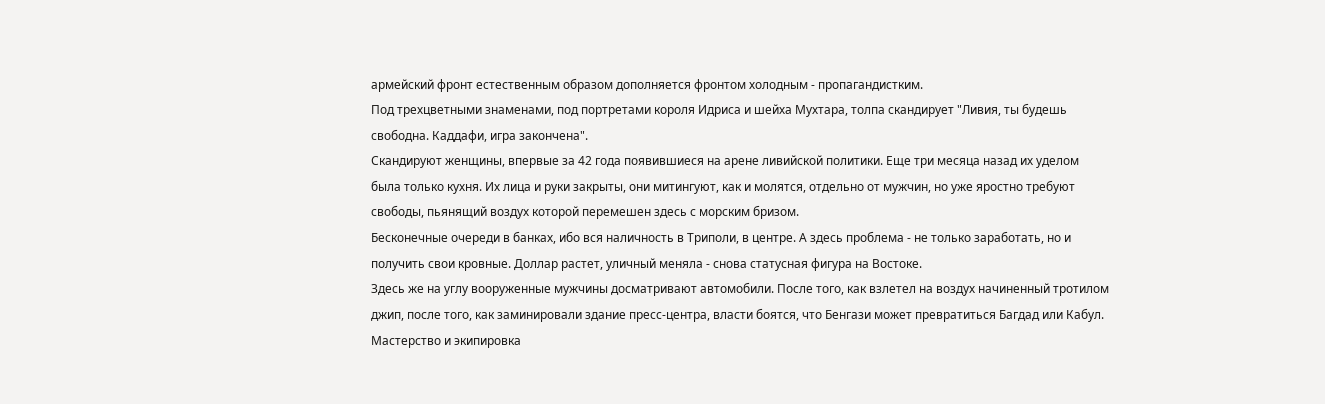армейский фронт естественным образом дополняется фронтом холодным - пропагандистким.
Под трехцветными знаменами, под портретами короля Идриса и шейха Мухтара, толпа скандирует "Ливия, ты будешь свободна. Каддафи, игра закончена".
Скандируют женщины, впервые за 42 года появившиеся на арене ливийской политики. Еще три месяца назад их уделом была только кухня. Их лица и руки закрыты, они митингуют, как и молятся, отдельно от мужчин, но уже яростно требуют свободы, пьянящий воздух которой перемешен здесь с морским бризом.
Бесконечные очереди в банках, ибо вся наличность в Триполи, в центре. А здесь проблема - не только заработать, но и получить свои кровные. Доллар растет, уличный меняла - снова статусная фигура на Востоке.
Здесь же на углу вооруженные мужчины досматривают автомобили. После того, как взлетел на воздух начиненный тротилом джип, после того, как заминировали здание пресс-центра, власти боятся, что Бенгази может превратиться Багдад или Кабул.
Мастерство и экипировка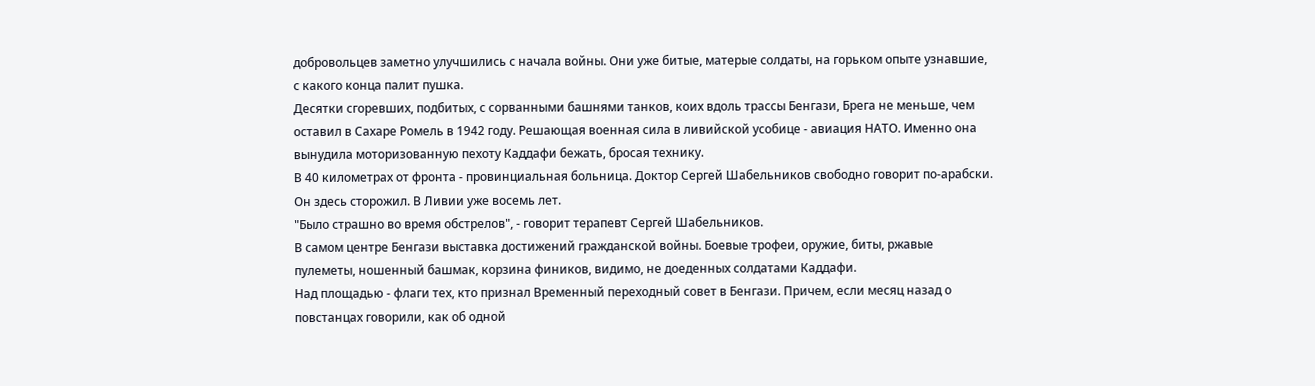добровольцев заметно улучшились с начала войны. Они уже битые, матерые солдаты, на горьком опыте узнавшие, с какого конца палит пушка.
Десятки сгоревших, подбитых, с сорванными башнями танков, коих вдоль трассы Бенгази, Брега не меньше, чем оставил в Сахаре Ромель в 1942 году. Решающая военная сила в ливийской усобице - авиация НАТО. Именно она вынудила моторизованную пехоту Каддафи бежать, бросая технику.
В 40 километрах от фронта - провинциальная больница. Доктор Сергей Шабельников свободно говорит по-арабски. Он здесь сторожил. В Ливии уже восемь лет.
"Было страшно во время обстрелов", - говорит терапевт Сергей Шабельников.
В самом центре Бенгази выставка достижений гражданской войны. Боевые трофеи, оружие, биты, ржавые пулеметы, ношенный башмак, корзина фиников, видимо, не доеденных солдатами Каддафи.
Над площадью - флаги тех, кто признал Временный переходный совет в Бенгази. Причем, если месяц назад о повстанцах говорили, как об одной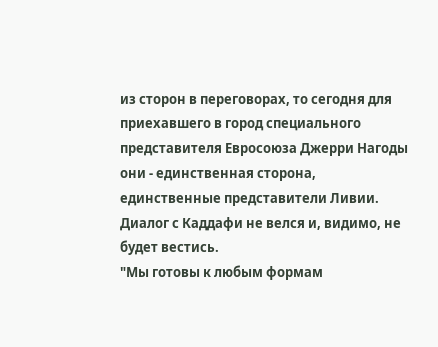из сторон в переговорах, то сегодня для приехавшего в город специального представителя Евросоюза Джерри Нагоды они - единственная сторона, единственные представители Ливии. Диалог с Каддафи не велся и, видимо, не будет вестись.
"Мы готовы к любым формам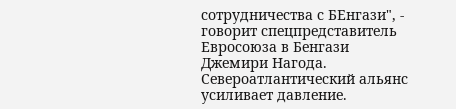сотрудничества с БЕнгази", - говорит спецпредставитель Евросоюза в Бенгази Джемири Нагода.
Североатлантический альянс усиливает давление.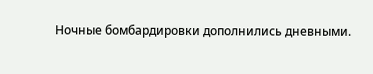Ночные бомбардировки дополнились дневными.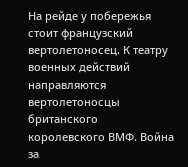На рейде у побережья стоит французский вертолетоносец. К театру военных действий направляются вертолетоносцы британского королевского ВМФ. Война за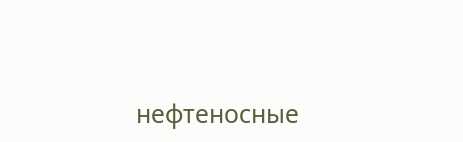нефтеносные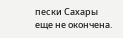пески Сахары еще не окончена.